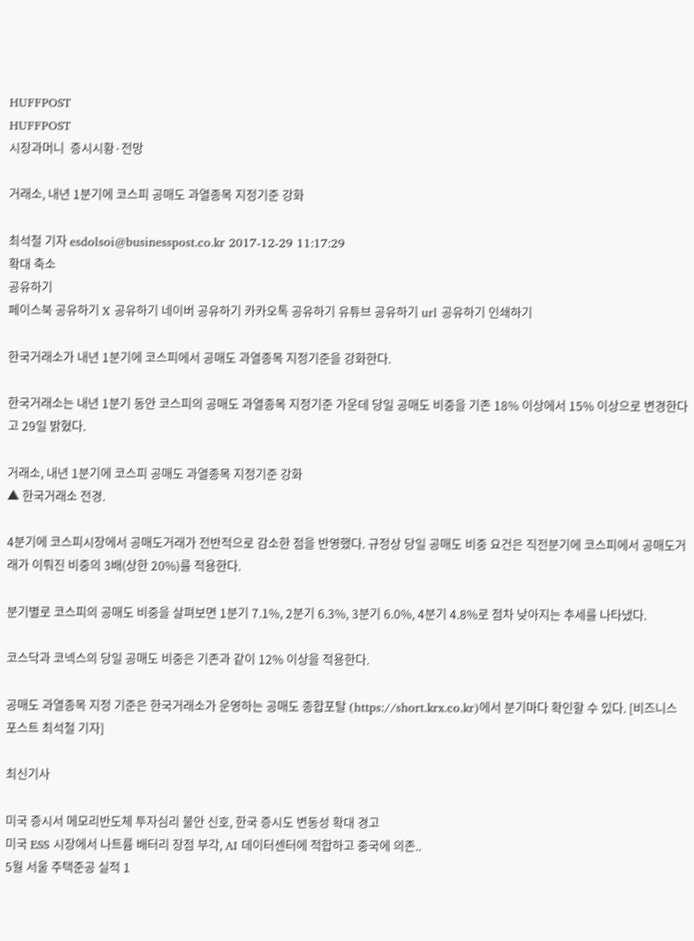HUFFPOST
HUFFPOST
시장과머니  증시시황·전망

거래소, 내년 1분기에 코스피 공매도 과열종목 지정기준 강화

최석철 기자 esdolsoi@businesspost.co.kr 2017-12-29 11:17:29
확대 축소
공유하기
페이스북 공유하기 X 공유하기 네이버 공유하기 카카오톡 공유하기 유튜브 공유하기 url 공유하기 인쇄하기

한국거래소가 내년 1분기에 코스피에서 공매도 과열종목 지정기준을 강화한다.

한국거래소는 내년 1분기 동안 코스피의 공매도 과열종목 지정기준 가운데 당일 공매도 비중을 기존 18% 이상에서 15% 이상으로 변경한다고 29일 밝혔다.

거래소, 내년 1분기에 코스피 공매도 과열종목 지정기준 강화
▲ 한국거래소 전경.

4분기에 코스피시장에서 공매도거래가 전반적으로 감소한 점을 반영했다. 규정상 당일 공매도 비중 요건은 직전분기에 코스피에서 공매도거래가 이뤄진 비중의 3배(상한 20%)를 적용한다.

분기별로 코스피의 공매도 비중을 살펴보면 1분기 7.1%, 2분기 6.3%, 3분기 6.0%, 4분기 4.8%로 점차 낮아지는 추세를 나타냈다.

코스닥과 코넥스의 당일 공매도 비중은 기존과 같이 12% 이상을 적용한다.

공매도 과열종목 지정 기준은 한국거래소가 운영하는 공매도 종합포탈 (https://short.krx.co.kr)에서 분기마다 확인할 수 있다. [비즈니스포스트 최석철 기자]

최신기사

미국 증시서 메모리반도체 투자심리 불안 신호, 한국 증시도 변동성 확대 경고
미국 ESS 시장에서 나트륨 배터리 장점 부각, AI 데이터센터에 적합하고 중국에 의존..
5월 서울 주택준공 실적 1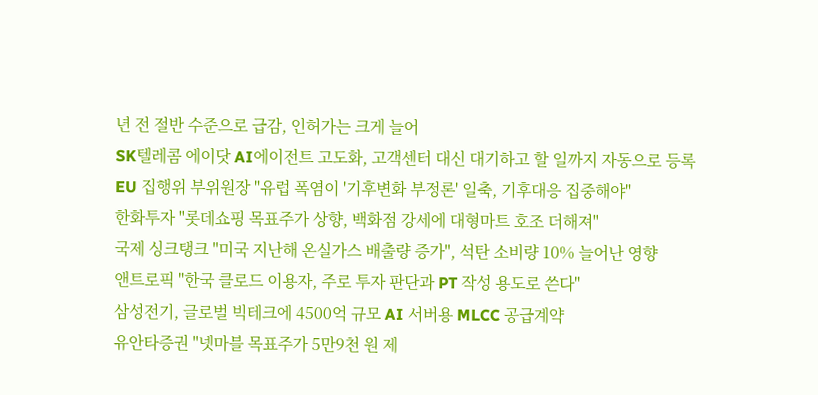년 전 절반 수준으로 급감, 인허가는 크게 늘어
SK텔레콤 에이닷 AI에이전트 고도화, 고객센터 대신 대기하고 할 일까지 자동으로 등록
EU 집행위 부위원장 "유럽 폭염이 '기후변화 부정론' 일축, 기후대응 집중해야"
한화투자 "롯데쇼핑 목표주가 상향, 백화점 강세에 대형마트 호조 더해져"
국제 싱크탱크 "미국 지난해 온실가스 배출량 증가", 석탄 소비량 10% 늘어난 영향
앤트로픽 "한국 클로드 이용자, 주로 투자 판단과 PT 작성 용도로 쓴다"
삼성전기, 글로벌 빅테크에 4500억 규모 AI 서버용 MLCC 공급계약
유안타증권 "넷마블 목표주가 5만9천 원 제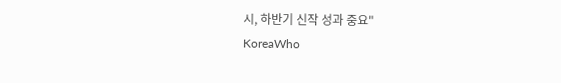시, 하반기 신작 성과 중요"
KoreaWho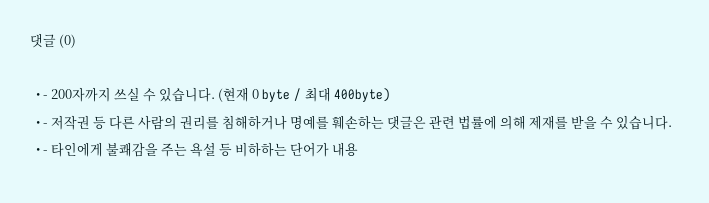댓글 (0)

  • - 200자까지 쓰실 수 있습니다. (현재 0 byte / 최대 400byte)
  • - 저작권 등 다른 사람의 권리를 침해하거나 명예를 훼손하는 댓글은 관련 법률에 의해 제재를 받을 수 있습니다.
  • - 타인에게 불쾌감을 주는 욕설 등 비하하는 단어가 내용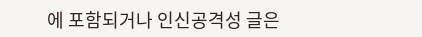에 포함되거나 인신공격성 글은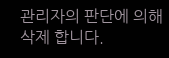관리자의 판단에 의해 삭제 합니다.